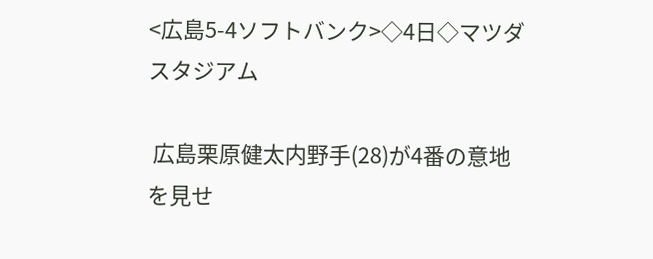<広島5-4ソフトバンク>◇4日◇マツダスタジアム

 広島栗原健太内野手(28)が4番の意地を見せ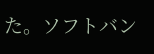た。ソフトバン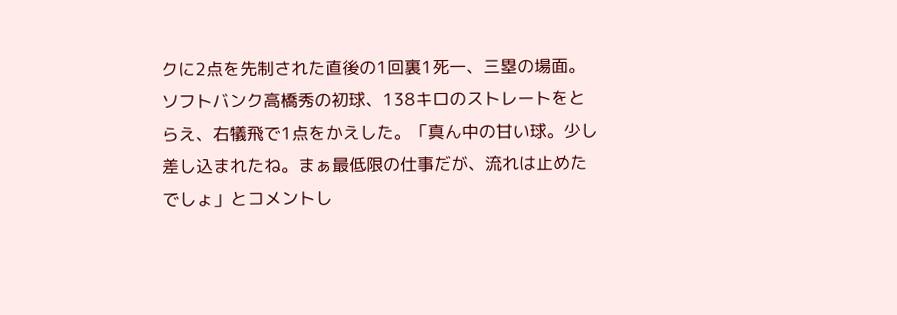クに2点を先制された直後の1回裏1死一、三塁の場面。ソフトバンク高橋秀の初球、138キロのストレートをとらえ、右犠飛で1点をかえした。「真ん中の甘い球。少し差し込まれたね。まぁ最低限の仕事だが、流れは止めたでしょ」とコメントし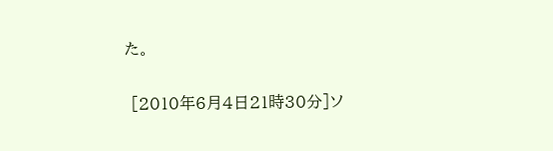た。

 [2010年6月4日21時30分]ソ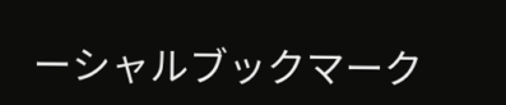ーシャルブックマーク